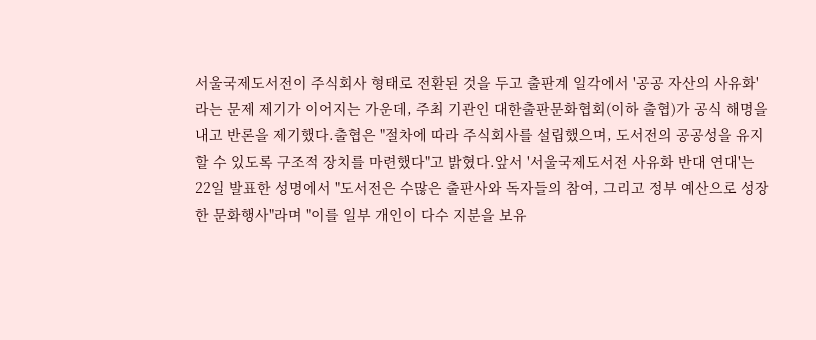서울국제도서전이 주식회사 형태로 전환된 것을 두고 출판계 일각에서 '공공 자산의 사유화'라는 문제 제기가 이어지는 가운데, 주최 기관인 대한출판문화협회(이하 출협)가 공식 해명을 내고 반론을 제기했다.출협은 "절차에 따라 주식회사를 설립했으며, 도서전의 공공성을 유지할 수 있도록 구조적 장치를 마련했다"고 밝혔다.앞서 '서울국제도서전 사유화 반대 연대'는 22일 발표한 성명에서 "도서전은 수많은 출판사와 독자들의 참여, 그리고 정부 예산으로 성장한 문화행사"라며 "이를 일부 개인이 다수 지분을 보유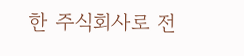한 주식회사로 전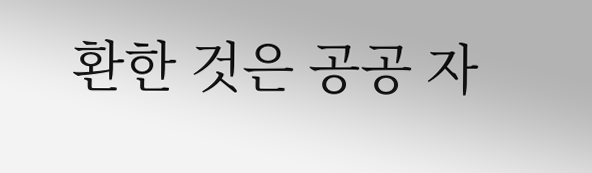환한 것은 공공 자